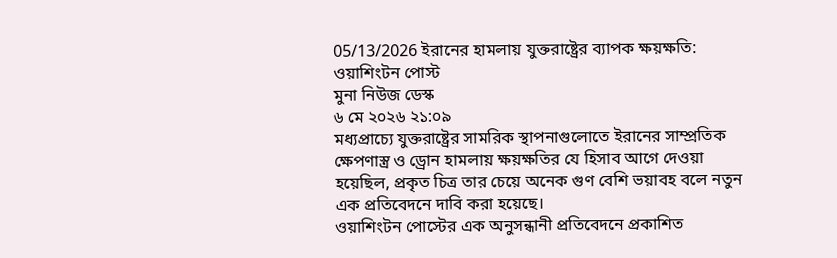05/13/2026 ইরানের হামলায় যুক্তরাষ্ট্রের ব্যাপক ক্ষয়ক্ষতি: ওয়াশিংটন পোস্ট
মুনা নিউজ ডেস্ক
৬ মে ২০২৬ ২১:০৯
মধ্যপ্রাচ্যে যুক্তরাষ্ট্রের সামরিক স্থাপনাগুলোতে ইরানের সাম্প্রতিক ক্ষেপণাস্ত্র ও ড্রোন হামলায় ক্ষয়ক্ষতির যে হিসাব আগে দেওয়া হয়েছিল, প্রকৃত চিত্র তার চেয়ে অনেক গুণ বেশি ভয়াবহ বলে নতুন এক প্রতিবেদনে দাবি করা হয়েছে।
ওয়াশিংটন পোস্টের এক অনুসন্ধানী প্রতিবেদনে প্রকাশিত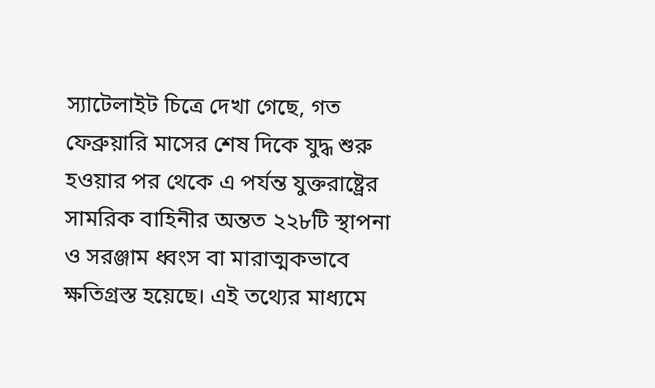স্যাটেলাইট চিত্রে দেখা গেছে, গত ফেব্রুয়ারি মাসের শেষ দিকে যুদ্ধ শুরু হওয়ার পর থেকে এ পর্যন্ত যুক্তরাষ্ট্রের সামরিক বাহিনীর অন্তত ২২৮টি স্থাপনা ও সরঞ্জাম ধ্বংস বা মারাত্মকভাবে ক্ষতিগ্রস্ত হয়েছে। এই তথ্যের মাধ্যমে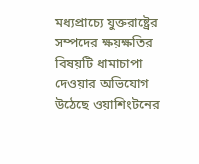মধ্যপ্রাচ্যে যুক্তরাষ্ট্রের সম্পদের ক্ষয়ক্ষতির বিষয়টি ধামাচাপা দেওয়ার অভিযোগ উঠেছে ওয়াশিংটনের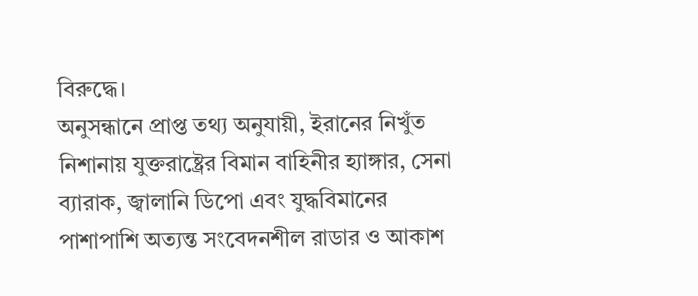বিরুদ্ধে।
অনুসন্ধানে প্রাপ্ত তথ্য অনুযায়ী, ইরানের নিখুঁত নিশানায় যুক্তরাষ্ট্রের বিমান বাহিনীর হ্যাঙ্গার, সেনা ব্যারাক, জ্বালানি ডিপো এবং যুদ্ধবিমানের পাশাপাশি অত্যন্ত সংবেদনশীল রাডার ও আকাশ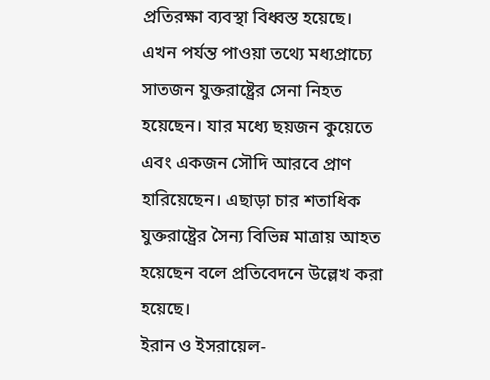প্রতিরক্ষা ব্যবস্থা বিধ্বস্ত হয়েছে।
এখন পর্যন্ত পাওয়া তথ্যে মধ্যপ্রাচ্যে সাতজন যুক্তরাষ্ট্রের সেনা নিহত হয়েছেন। যার মধ্যে ছয়জন কুয়েতে এবং একজন সৌদি আরবে প্রাণ হারিয়েছেন। এছাড়া চার শতাধিক যুক্তরাষ্ট্রের সৈন্য বিভিন্ন মাত্রায় আহত হয়েছেন বলে প্রতিবেদনে উল্লেখ করা হয়েছে।
ইরান ও ইসরায়েল-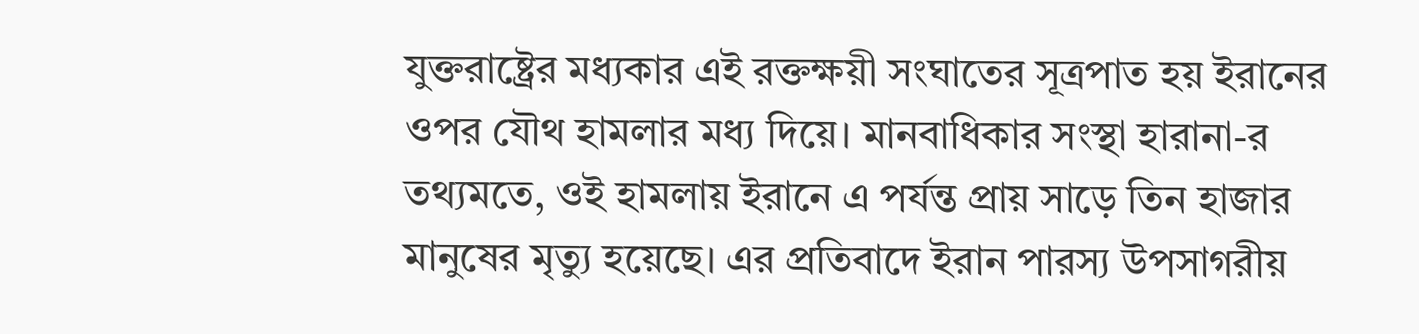যুক্তরাষ্ট্রের মধ্যকার এই রক্তক্ষয়ী সংঘাতের সূত্রপাত হয় ইরানের ওপর যৌথ হামলার মধ্য দিয়ে। মানবাধিকার সংস্থা হারানা-র তথ্যমতে, ওই হামলায় ইরানে এ পর্যন্ত প্রায় সাড়ে তিন হাজার মানুষের মৃত্যু হয়েছে। এর প্রতিবাদে ইরান পারস্য উপসাগরীয়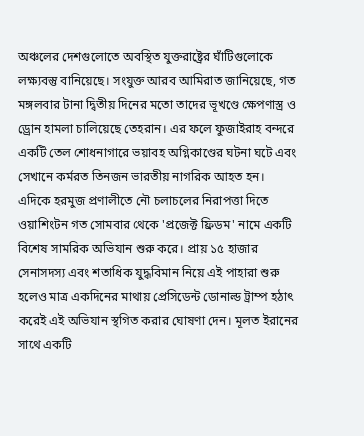অঞ্চলের দেশগুলোতে অবস্থিত যুক্তরাষ্ট্রের ঘাঁটিগুলোকে লক্ষ্যবস্তু বানিয়েছে। সংযুক্ত আরব আমিরাত জানিয়েছে, গত মঙ্গলবার টানা দ্বিতীয় দিনের মতো তাদের ভূখণ্ডে ক্ষেপণাস্ত্র ও ড্রোন হামলা চালিয়েছে তেহরান। এর ফলে ফুজাইরাহ বন্দরে একটি তেল শোধনাগারে ভয়াবহ অগ্নিকাণ্ডের ঘটনা ঘটে এবং সেখানে কর্মরত তিনজন ভারতীয় নাগরিক আহত হন।
এদিকে হরমুজ প্রণালীতে নৌ চলাচলের নিরাপত্তা দিতে ওয়াশিংটন গত সোমবার থেকে 'প্রজেক্ট ফ্রিডম' নামে একটি বিশেষ সামরিক অভিযান শুরু করে। প্রায় ১৫ হাজার সেনাসদস্য এবং শতাধিক যুদ্ধবিমান নিয়ে এই পাহারা শুরু হলেও মাত্র একদিনের মাথায় প্রেসিডেন্ট ডোনাল্ড ট্রাম্প হঠাৎ করেই এই অভিযান স্থগিত করার ঘোষণা দেন। মূলত ইরানের সাথে একটি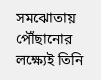সমঝোতায় পৌঁছানোর লক্ষ্যেই তিনি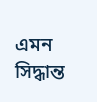এমন সিদ্ধান্ত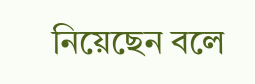নিয়েছেন বলে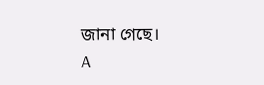জানা গেছে।
A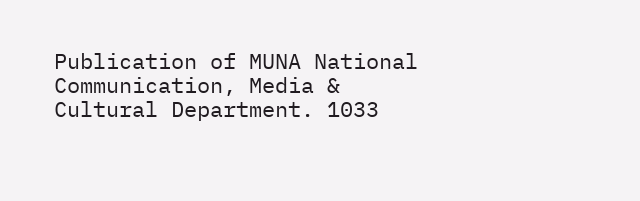Publication of MUNA National Communication, Media & Cultural Department. 1033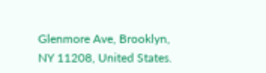Glenmore Ave, Brooklyn, NY 11208, United States.